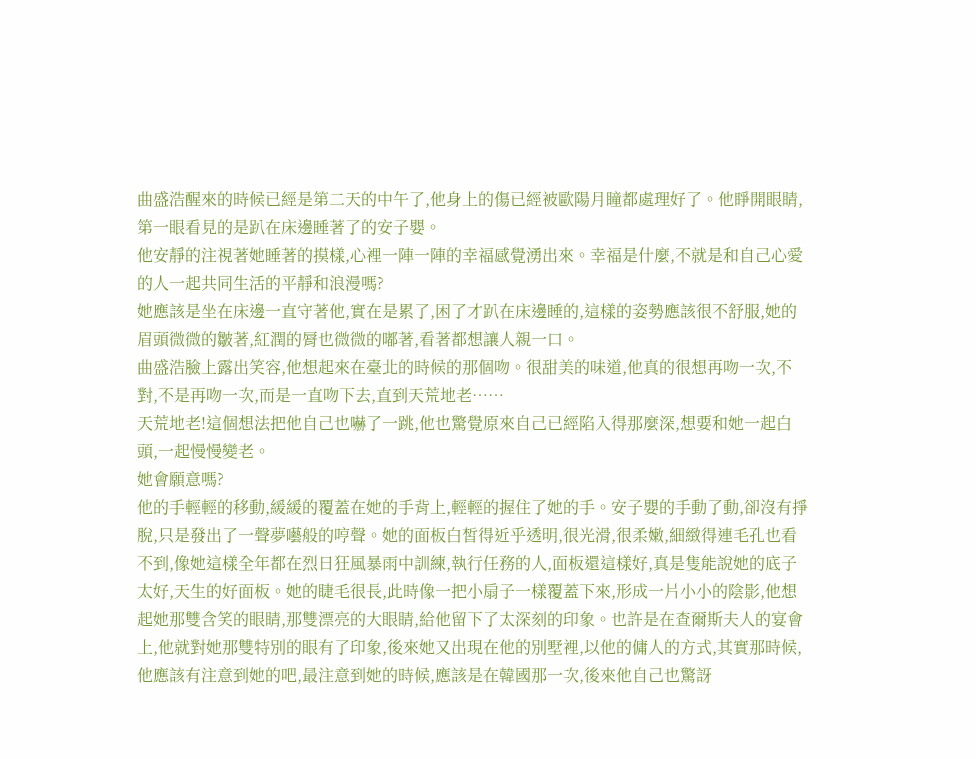曲盛浩醒來的時候已經是第二天的中午了,他身上的傷已經被歐陽月瞳都處理好了。他睜開眼睛,第一眼看見的是趴在床邊睡著了的安子嬰。
他安靜的注視著她睡著的摸樣,心裡一陣一陣的幸福感覺湧出來。幸福是什麼,不就是和自己心愛的人一起共同生活的平靜和浪漫嗎?
她應該是坐在床邊一直守著他,實在是累了,困了才趴在床邊睡的,這樣的姿勢應該很不舒服,她的眉頭微微的皺著,紅潤的脣也微微的嘟著,看著都想讓人親一口。
曲盛浩臉上露出笑容,他想起來在臺北的時候的那個吻。很甜美的味道,他真的很想再吻一次,不對,不是再吻一次,而是一直吻下去,直到天荒地老……
天荒地老!這個想法把他自己也嚇了一跳,他也驚覺原來自己已經陷入得那麼深,想要和她一起白頭,一起慢慢變老。
她會願意嗎?
他的手輕輕的移動,緩緩的覆蓋在她的手背上,輕輕的握住了她的手。安子嬰的手動了動,卻沒有掙脫,只是發出了一聲夢囈般的哼聲。她的面板白皙得近乎透明,很光滑,很柔嫩,細緻得連毛孔也看不到,像她這樣全年都在烈日狂風暴雨中訓練,執行任務的人,面板還這樣好,真是隻能說她的底子太好,天生的好面板。她的睫毛很長,此時像一把小扇子一樣覆蓋下來,形成一片小小的陰影,他想起她那雙含笑的眼睛,那雙漂亮的大眼睛,給他留下了太深刻的印象。也許是在查爾斯夫人的宴會上,他就對她那雙特別的眼有了印象,後來她又出現在他的別墅裡,以他的傭人的方式,其實那時候,他應該有注意到她的吧,最注意到她的時候,應該是在韓國那一次,後來他自己也驚訝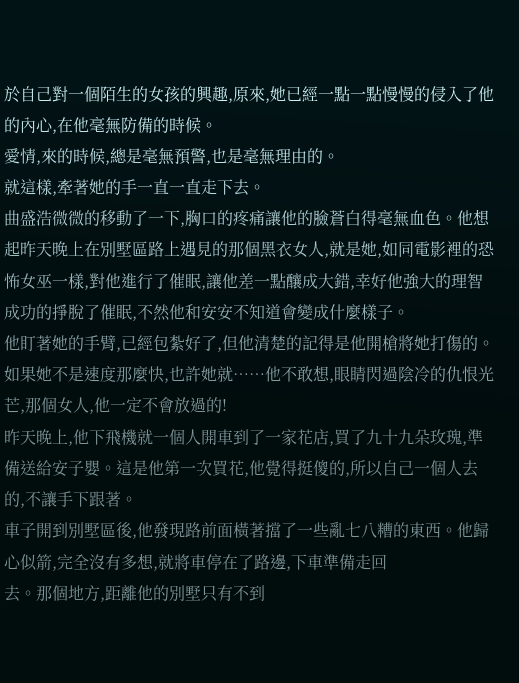於自己對一個陌生的女孩的興趣,原來,她已經一點一點慢慢的侵入了他的內心,在他毫無防備的時候。
愛情,來的時候,總是毫無預警,也是毫無理由的。
就這樣,牽著她的手一直一直走下去。
曲盛浩微微的移動了一下,胸口的疼痛讓他的臉蒼白得毫無血色。他想起昨天晚上在別墅區路上遇見的那個黑衣女人,就是她,如同電影裡的恐怖女巫一樣,對他進行了催眠,讓他差一點釀成大錯,幸好他強大的理智成功的掙脫了催眠,不然他和安安不知道會變成什麼樣子。
他盯著她的手臂,已經包紮好了,但他清楚的記得是他開槍將她打傷的。如果她不是速度那麼快,也許她就……他不敢想,眼睛閃過陰冷的仇恨光芒,那個女人,他一定不會放過的!
昨天晚上,他下飛機就一個人開車到了一家花店,買了九十九朵玫瑰,準備送給安子嬰。這是他第一次買花,他覺得挺傻的,所以自己一個人去的,不讓手下跟著。
車子開到別墅區後,他發現路前面橫著擋了一些亂七八糟的東西。他歸心似箭,完全沒有多想,就將車停在了路邊,下車準備走回
去。那個地方,距離他的別墅只有不到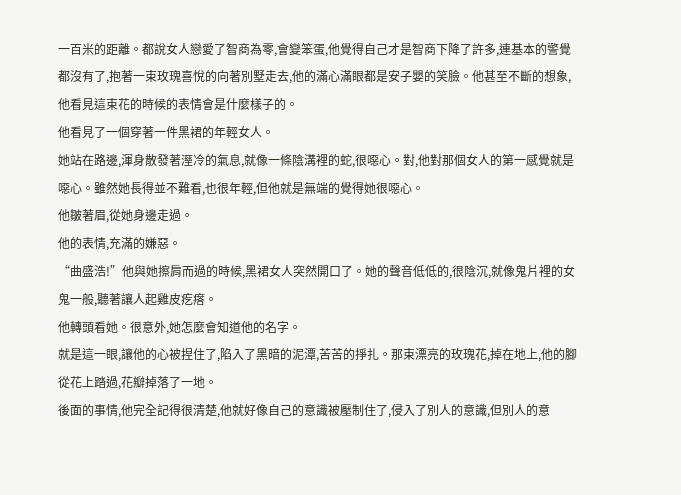一百米的距離。都說女人戀愛了智商為零,會變笨蛋,他覺得自己才是智商下降了許多,連基本的警覺都沒有了,抱著一束玫瑰喜悅的向著別墅走去,他的滿心滿眼都是安子嬰的笑臉。他甚至不斷的想象,他看見這束花的時候的表情會是什麼樣子的。
他看見了一個穿著一件黑裙的年輕女人。
她站在路邊,渾身散發著溼冷的氣息,就像一條陰溝裡的蛇,很噁心。對,他對那個女人的第一感覺就是噁心。雖然她長得並不難看,也很年輕,但他就是無端的覺得她很噁心。
他皺著眉,從她身邊走過。
他的表情,充滿的嫌惡。
“曲盛浩!”他與她擦肩而過的時候,黑裙女人突然開口了。她的聲音低低的,很陰沉,就像鬼片裡的女鬼一般,聽著讓人起雞皮疙瘩。
他轉頭看她。很意外,她怎麼會知道他的名字。
就是這一眼,讓他的心被捏住了,陷入了黑暗的泥潭,苦苦的掙扎。那束漂亮的玫瑰花,掉在地上,他的腳從花上踏過,花瓣掉落了一地。
後面的事情,他完全記得很清楚,他就好像自己的意識被壓制住了,侵入了別人的意識,但別人的意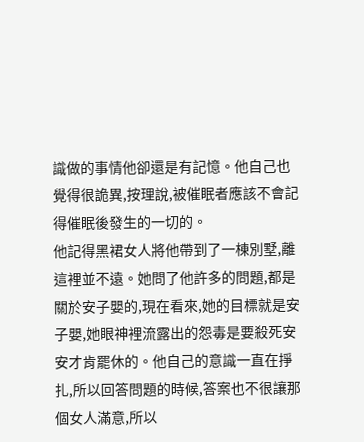識做的事情他卻還是有記憶。他自己也覺得很詭異,按理說,被催眠者應該不會記得催眠後發生的一切的。
他記得黑裙女人將他帶到了一棟別墅,離這裡並不遠。她問了他許多的問題,都是關於安子嬰的,現在看來,她的目標就是安子嬰,她眼神裡流露出的怨毒是要殺死安安才肯罷休的。他自己的意識一直在掙扎,所以回答問題的時候,答案也不很讓那個女人滿意,所以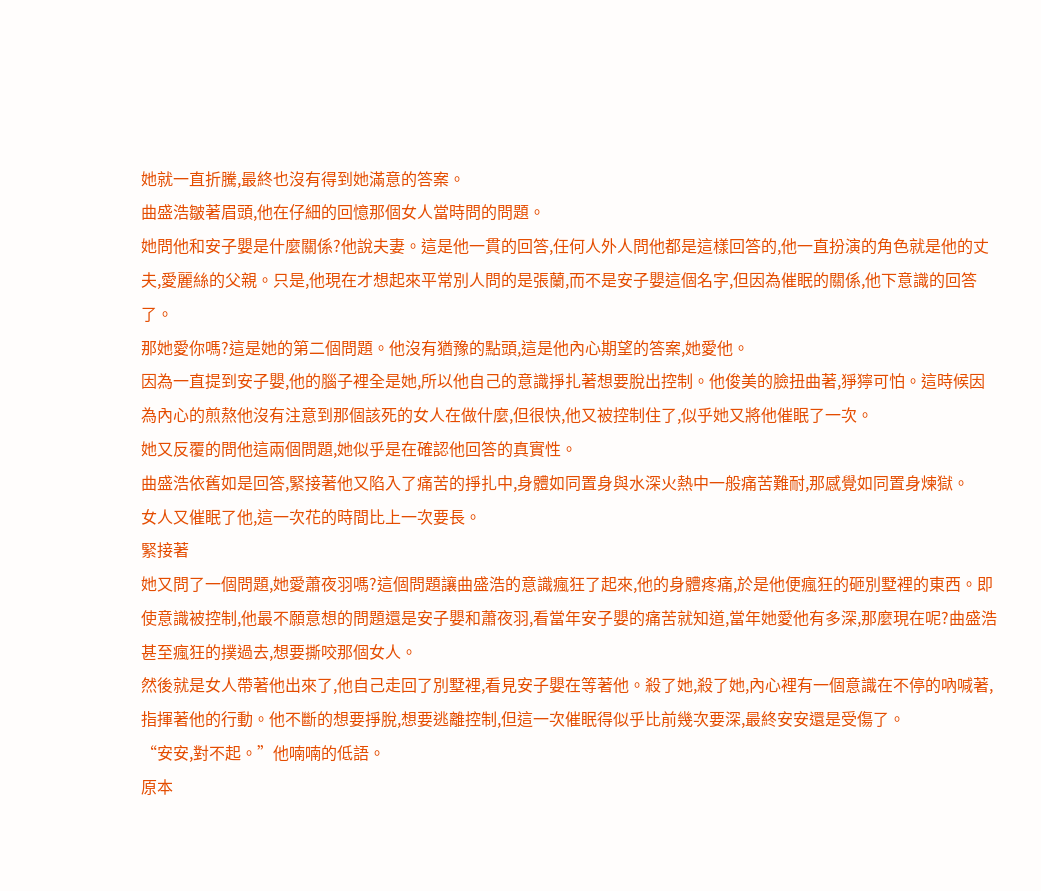她就一直折騰,最終也沒有得到她滿意的答案。
曲盛浩皺著眉頭,他在仔細的回憶那個女人當時問的問題。
她問他和安子嬰是什麼關係?他說夫妻。這是他一貫的回答,任何人外人問他都是這樣回答的,他一直扮演的角色就是他的丈夫,愛麗絲的父親。只是,他現在才想起來平常別人問的是張蘭,而不是安子嬰這個名字,但因為催眠的關係,他下意識的回答了。
那她愛你嗎?這是她的第二個問題。他沒有猶豫的點頭,這是他內心期望的答案,她愛他。
因為一直提到安子嬰,他的腦子裡全是她,所以他自己的意識掙扎著想要脫出控制。他俊美的臉扭曲著,猙獰可怕。這時候因為內心的煎熬他沒有注意到那個該死的女人在做什麼,但很快,他又被控制住了,似乎她又將他催眠了一次。
她又反覆的問他這兩個問題,她似乎是在確認他回答的真實性。
曲盛浩依舊如是回答,緊接著他又陷入了痛苦的掙扎中,身體如同置身與水深火熱中一般痛苦難耐,那感覺如同置身煉獄。
女人又催眠了他,這一次花的時間比上一次要長。
緊接著
她又問了一個問題,她愛蕭夜羽嗎?這個問題讓曲盛浩的意識瘋狂了起來,他的身體疼痛,於是他便瘋狂的砸別墅裡的東西。即使意識被控制,他最不願意想的問題還是安子嬰和蕭夜羽,看當年安子嬰的痛苦就知道,當年她愛他有多深,那麼現在呢?曲盛浩甚至瘋狂的撲過去,想要撕咬那個女人。
然後就是女人帶著他出來了,他自己走回了別墅裡,看見安子嬰在等著他。殺了她,殺了她,內心裡有一個意識在不停的吶喊著,指揮著他的行動。他不斷的想要掙脫,想要逃離控制,但這一次催眠得似乎比前幾次要深,最終安安還是受傷了。
“安安,對不起。”他喃喃的低語。
原本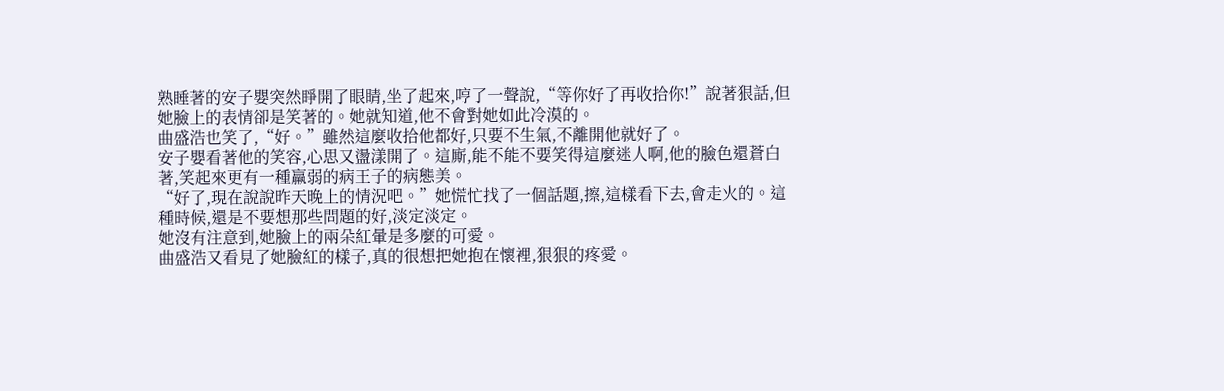熟睡著的安子嬰突然睜開了眼睛,坐了起來,哼了一聲說,“等你好了再收拾你!”說著狠話,但她臉上的表情卻是笑著的。她就知道,他不會對她如此冷漠的。
曲盛浩也笑了,“好。”雖然這麼收拾他都好,只要不生氣,不離開他就好了。
安子嬰看著他的笑容,心思又盪漾開了。這廝,能不能不要笑得這麼迷人啊,他的臉色還蒼白著,笑起來更有一種羸弱的病王子的病態美。
“好了,現在說說昨天晚上的情況吧。”她慌忙找了一個話題,擦,這樣看下去,會走火的。這種時候,還是不要想那些問題的好,淡定淡定。
她沒有注意到,她臉上的兩朵紅暈是多麼的可愛。
曲盛浩又看見了她臉紅的樣子,真的很想把她抱在懷裡,狠狠的疼愛。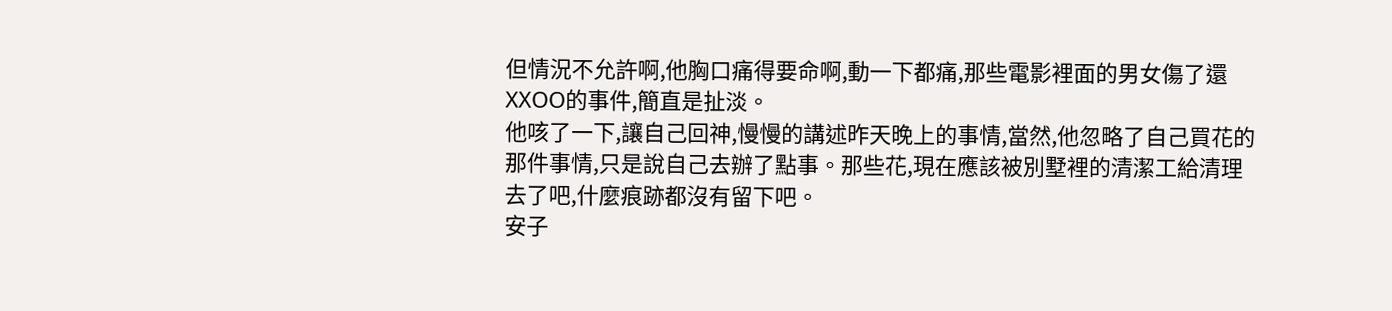但情況不允許啊,他胸口痛得要命啊,動一下都痛,那些電影裡面的男女傷了還XXOO的事件,簡直是扯淡。
他咳了一下,讓自己回神,慢慢的講述昨天晚上的事情,當然,他忽略了自己買花的那件事情,只是說自己去辦了點事。那些花,現在應該被別墅裡的清潔工給清理去了吧,什麼痕跡都沒有留下吧。
安子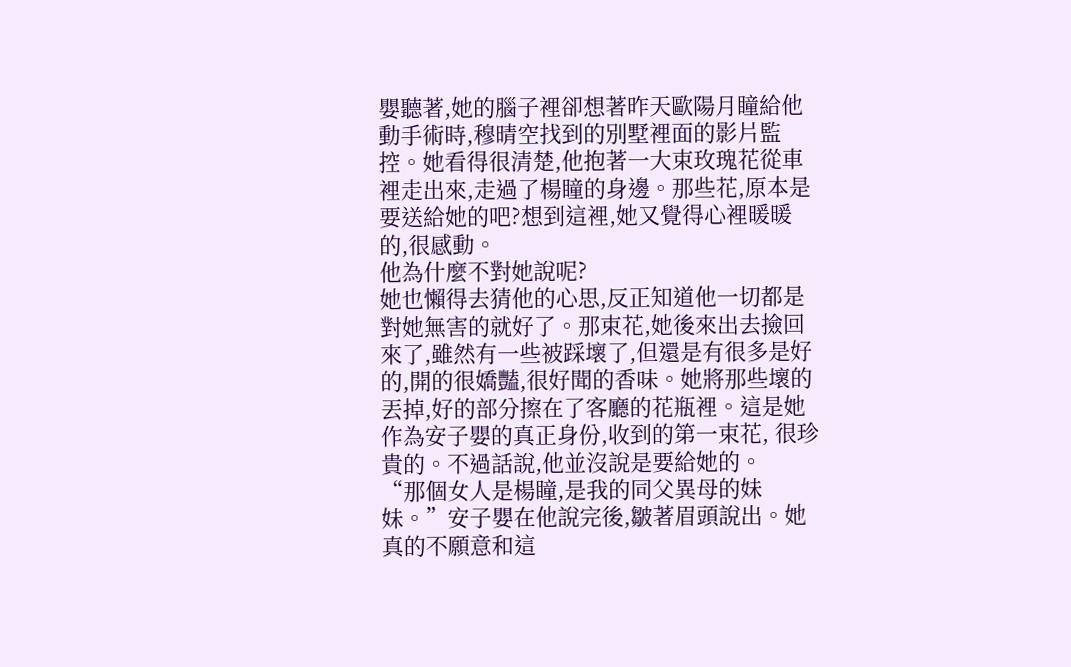嬰聽著,她的腦子裡卻想著昨天歐陽月瞳給他動手術時,穆晴空找到的別墅裡面的影片監控。她看得很清楚,他抱著一大束玫瑰花從車裡走出來,走過了楊瞳的身邊。那些花,原本是要送給她的吧?想到這裡,她又覺得心裡暖暖的,很感動。
他為什麼不對她說呢?
她也懶得去猜他的心思,反正知道他一切都是對她無害的就好了。那束花,她後來出去撿回來了,雖然有一些被踩壞了,但還是有很多是好的,開的很嬌豔,很好聞的香味。她將那些壞的丟掉,好的部分擦在了客廳的花瓶裡。這是她作為安子嬰的真正身份,收到的第一束花, 很珍貴的。不過話說,他並沒說是要給她的。
“那個女人是楊瞳,是我的同父異母的妹妹。”安子嬰在他說完後,皺著眉頭說出。她真的不願意和這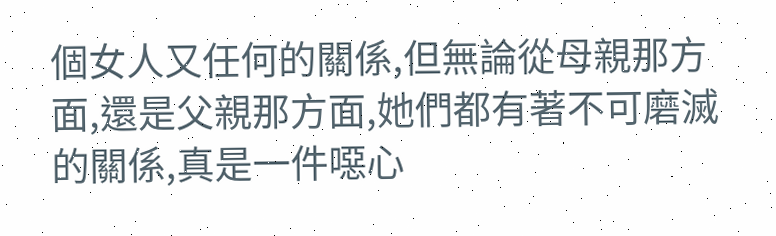個女人又任何的關係,但無論從母親那方面,還是父親那方面,她們都有著不可磨滅的關係,真是一件噁心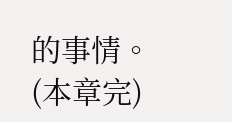的事情。
(本章完)